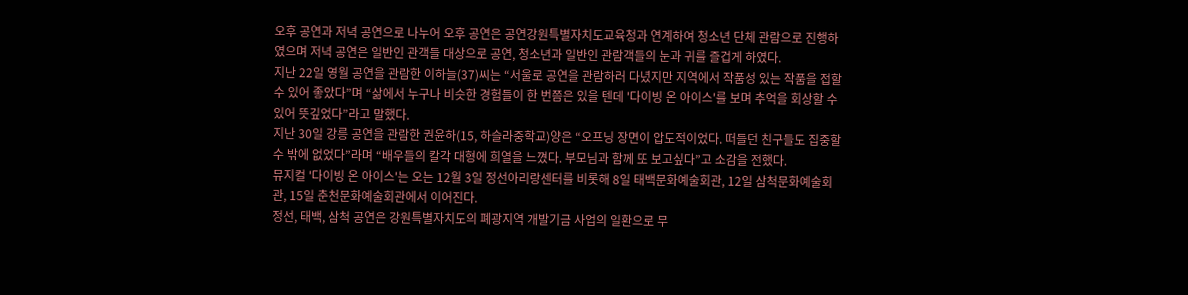오후 공연과 저녁 공연으로 나누어 오후 공연은 공연강원특별자치도교육청과 연계하여 청소년 단체 관람으로 진행하였으며 저녁 공연은 일반인 관객들 대상으로 공연, 청소년과 일반인 관람객들의 눈과 귀를 즐겁게 하였다.
지난 22일 영월 공연을 관람한 이하늘(37)씨는 “서울로 공연을 관람하러 다녔지만 지역에서 작품성 있는 작품을 접할 수 있어 좋았다”며 “삶에서 누구나 비슷한 경험들이 한 번쯤은 있을 텐데 '다이빙 온 아이스'를 보며 추억을 회상할 수 있어 뜻깊었다”라고 말했다.
지난 30일 강릉 공연을 관람한 권윤하(15, 하슬라중학교)양은 “오프닝 장면이 압도적이었다. 떠들던 친구들도 집중할 수 밖에 없었다”라며 “배우들의 칼각 대형에 희열을 느꼈다. 부모님과 함께 또 보고싶다”고 소감을 전했다.
뮤지컬 '다이빙 온 아이스'는 오는 12월 3일 정선아리랑센터를 비롯해 8일 태백문화예술회관, 12일 삼척문화예술회관, 15일 춘천문화예술회관에서 이어진다.
정선, 태백, 삼척 공연은 강원특별자치도의 폐광지역 개발기금 사업의 일환으로 무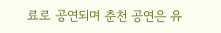료로 공연되며 춘천 공연은 유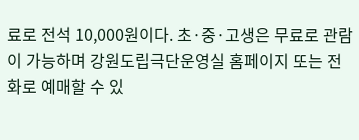료로 전석 10,000원이다. 초·중·고생은 무료로 관람이 가능하며 강원도립극단운영실 홈페이지 또는 전화로 예매할 수 있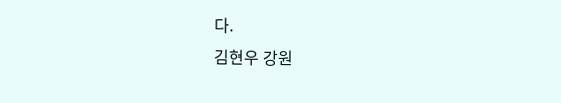다.
김현우 강원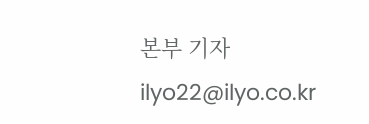본부 기자 ilyo22@ilyo.co.kr